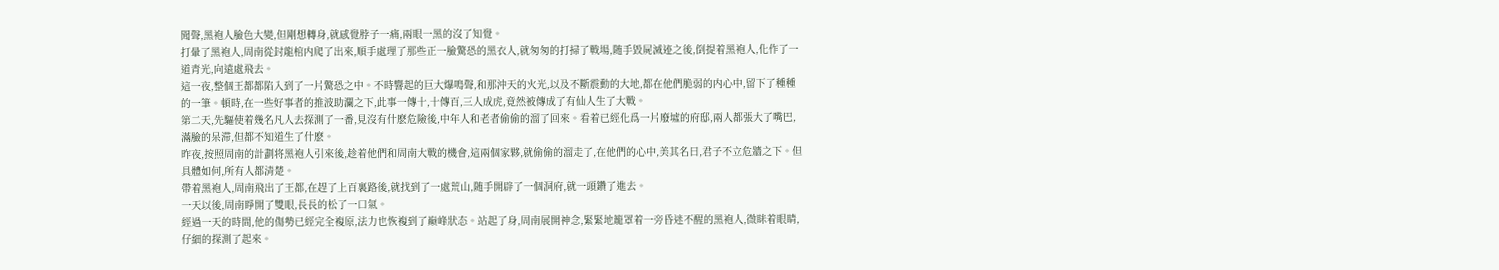聞聲,黑袍人臉色大變,但剛想轉身,就感覺脖子一痛,兩眼一黑的沒了知覺。
打暈了黑袍人,周南從封龍棺内爬了出來,順手處理了那些正一臉驚恐的黑衣人,就匆匆的打掃了戰場,随手毀屍滅迹之後,倒提着黑袍人,化作了一道青光,向遠處飛去。
這一夜,整個王都都陷入到了一片驚恐之中。不時響起的巨大爆鳴聲,和那沖天的火光,以及不斷震動的大地,都在他們脆弱的内心中,留下了種種的一筆。頓時,在一些好事者的推波助瀾之下,此事一傳十,十傳百,三人成虎,竟然被傳成了有仙人生了大戰。
第二天,先驅使着幾名凡人去探測了一番,見沒有什麽危險後,中年人和老者偷偷的溜了回來。看着已經化爲一片廢墟的府邸,兩人都張大了嘴巴,滿臉的呆滞,但都不知道生了什麽。
昨夜,按照周南的計劃将黑袍人引來後,趁着他們和周南大戰的機會,這兩個家夥,就偷偷的溜走了,在他們的心中,美其名曰,君子不立危牆之下。但具體如何,所有人都清楚。
帶着黑袍人,周南飛出了王都,在趕了上百裏路後,就找到了一處荒山,随手開辟了一個洞府,就一頭鑽了進去。
一天以後,周南睜開了雙眼,長長的松了一口氣。
經過一天的時間,他的傷勢已經完全複原,法力也恢複到了巅峰狀态。站起了身,周南展開神念,緊緊地籠罩着一旁昏迷不醒的黑袍人,微眯着眼睛,仔細的探測了起來。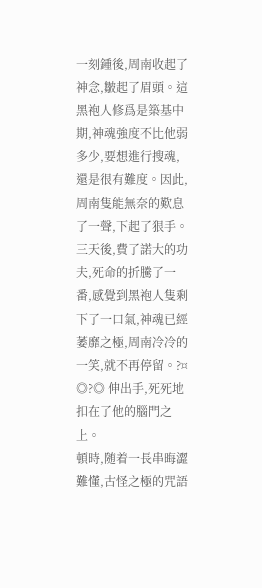一刻鍾後,周南收起了神念,皺起了眉頭。這黑袍人修爲是築基中期,神魂強度不比他弱多少,要想進行搜魂,還是很有難度。因此,周南隻能無奈的歎息了一聲,下起了狠手。
三天後,費了諾大的功夫,死命的折騰了一番,感覺到黑袍人隻剩下了一口氣,神魂已經萎靡之極,周南冷冷的一笑,就不再停留。?¤ ◎?◎ 伸出手,死死地扣在了他的腦門之上。
頓時,随着一長串晦澀難懂,古怪之極的咒語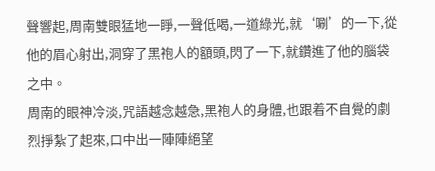聲響起,周南雙眼猛地一睜,一聲低喝,一道綠光,就‘唰’的一下,從他的眉心射出,洞穿了黑袍人的額頭,閃了一下,就鑽進了他的腦袋之中。
周南的眼神冷淡,咒語越念越急,黑袍人的身體,也跟着不自覺的劇烈掙紮了起來,口中出一陣陣絕望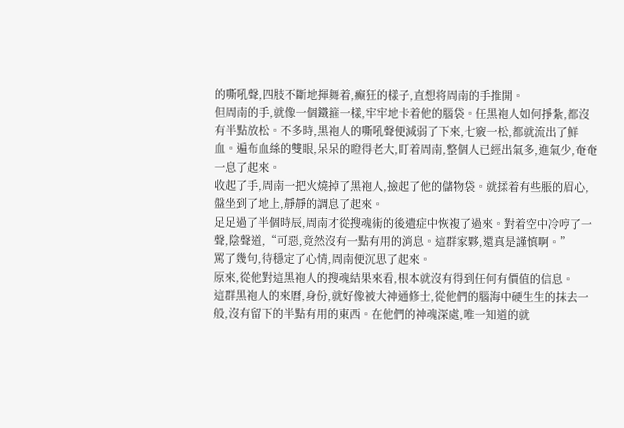的嘶吼聲,四肢不斷地揮舞着,癫狂的樣子,直想将周南的手推開。
但周南的手,就像一個鐵箍一樣,牢牢地卡着他的腦袋。任黑袍人如何掙紮,都沒有半點放松。不多時,黑袍人的嘶吼聲便減弱了下來,七竅一松,都就流出了鮮血。遍布血絲的雙眼,呆呆的瞪得老大,盯着周南,整個人已經出氣多,進氣少,奄奄一息了起來。
收起了手,周南一把火燒掉了黑袍人,撿起了他的儲物袋。就揉着有些脹的眉心,盤坐到了地上,靜靜的調息了起來。
足足過了半個時辰,周南才從搜魂術的後遺症中恢複了過來。對着空中冷哼了一聲,陰聲道,“可惡,竟然沒有一點有用的消息。這群家夥,還真是謹慎啊。”
罵了幾句,待穩定了心情,周南便沉思了起來。
原來,從他對這黑袍人的搜魂結果來看,根本就沒有得到任何有價值的信息。
這群黑袍人的來曆,身份,就好像被大神通修士,從他們的腦海中硬生生的抹去一般,沒有留下的半點有用的東西。在他們的神魂深處,唯一知道的就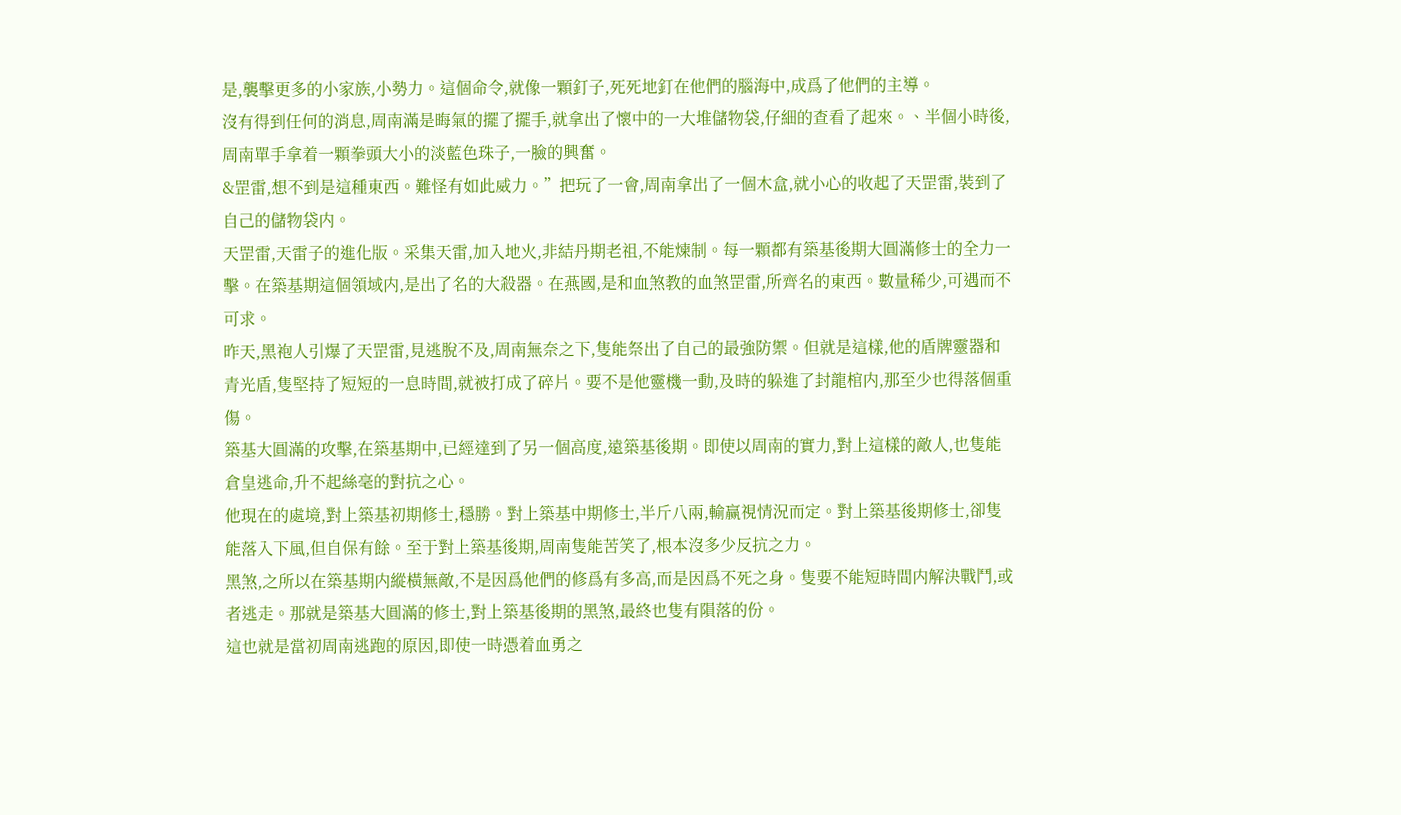是,襲擊更多的小家族,小勢力。這個命令,就像一顆釘子,死死地釘在他們的腦海中,成爲了他們的主導。
沒有得到任何的消息,周南滿是晦氣的擺了擺手,就拿出了懷中的一大堆儲物袋,仔細的查看了起來。、半個小時後,周南單手拿着一顆拳頭大小的淡藍色珠子,一臉的興奮。
&罡雷,想不到是這種東西。難怪有如此威力。”把玩了一會,周南拿出了一個木盒,就小心的收起了天罡雷,裝到了自己的儲物袋内。
天罡雷,天雷子的進化版。采集天雷,加入地火,非結丹期老祖,不能煉制。每一顆都有築基後期大圓滿修士的全力一擊。在築基期這個領域内,是出了名的大殺器。在燕國,是和血煞教的血煞罡雷,所齊名的東西。數量稀少,可遇而不可求。
昨天,黑袍人引爆了天罡雷,見逃脫不及,周南無奈之下,隻能祭出了自己的最強防禦。但就是這樣,他的盾牌靈器和青光盾,隻堅持了短短的一息時間,就被打成了碎片。要不是他靈機一動,及時的躲進了封龍棺内,那至少也得落個重傷。
築基大圓滿的攻擊,在築基期中,已經達到了另一個高度,遠築基後期。即使以周南的實力,對上這樣的敵人,也隻能倉皇逃命,升不起絲毫的對抗之心。
他現在的處境,對上築基初期修士,穩勝。對上築基中期修士,半斤八兩,輸赢視情況而定。對上築基後期修士,卻隻能落入下風,但自保有餘。至于對上築基後期,周南隻能苦笑了,根本沒多少反抗之力。
黑煞,之所以在築基期内縱橫無敵,不是因爲他們的修爲有多高,而是因爲不死之身。隻要不能短時間内解決戰鬥,或者逃走。那就是築基大圓滿的修士,對上築基後期的黑煞,最終也隻有隕落的份。
這也就是當初周南逃跑的原因,即使一時憑着血勇之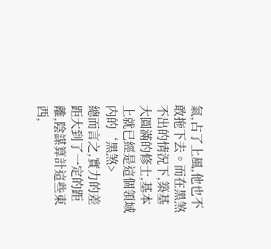氣,占了上風,他也不敢拖下去。而在黑煞不出的情況下,築基大圓滿的修士,基本上就已經是這個領域内的‘黑煞>
總而言之,實力的差距大到了一定的距離,陰謀算計這些東西,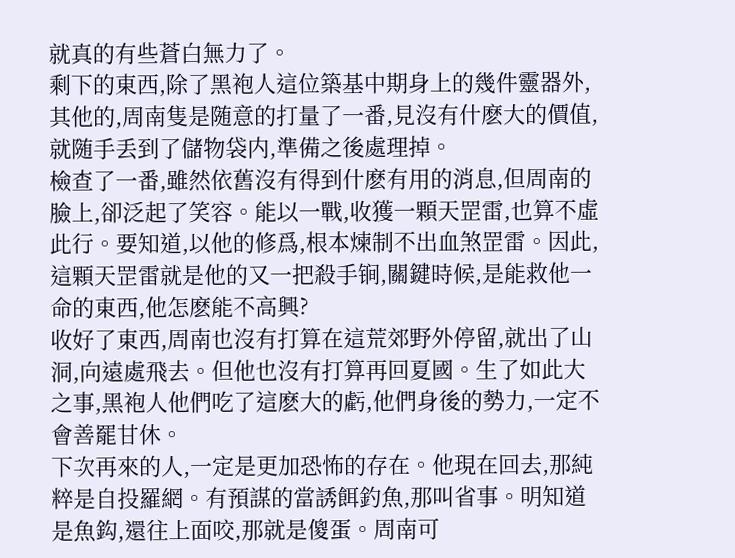就真的有些蒼白無力了。
剩下的東西,除了黑袍人這位築基中期身上的幾件靈器外,其他的,周南隻是随意的打量了一番,見沒有什麽大的價值,就随手丢到了儲物袋内,準備之後處理掉。
檢查了一番,雖然依舊沒有得到什麽有用的消息,但周南的臉上,卻泛起了笑容。能以一戰,收獲一顆天罡雷,也算不虛此行。要知道,以他的修爲,根本煉制不出血煞罡雷。因此,這顆天罡雷就是他的又一把殺手锏,關鍵時候,是能救他一命的東西,他怎麽能不高興?
收好了東西,周南也沒有打算在這荒郊野外停留,就出了山洞,向遠處飛去。但他也沒有打算再回夏國。生了如此大之事,黑袍人他們吃了這麽大的虧,他們身後的勢力,一定不會善罷甘休。
下次再來的人,一定是更加恐怖的存在。他現在回去,那純粹是自投羅網。有預謀的當誘餌釣魚,那叫省事。明知道是魚鈎,還往上面咬,那就是傻蛋。周南可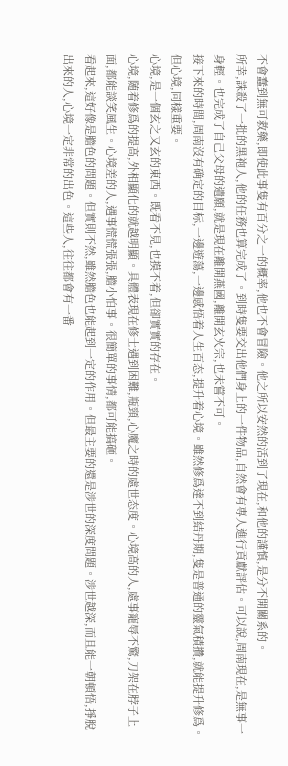不會蠢到無可救藥,即使此事隻有百分之一的概率,他也不會冒險。他之所以安然的活到了現在,和他的謹慎,是分不開關系的。
所幸,誅殺了一批的黑袍人,他的任務也算完成了。到時隻要交出他們身上的一件物品,自然會有專人進行貢獻評估。可以說,周南現在,是無事一身輕。也完成了自己父母的遺願,就是現在離開燕國,離開玄火宗,也未嘗不可。
接下來的時間,周南沒有确定的目标,一邊遊蕩,一邊感悟着人生百态,提升着心境。雖然修爲達不到結丹期,隻是普通的靈氣積攢,就能提升修爲。但心境,同樣重要。
心境,是一個玄之又玄的東西。既看不見,也摸不着,但卻實實的存在。
心境,随着修爲的提高,外相顯化的就越明顯。具體表現在修士遇到困難,瓶頸,心魔之時的處世态度。心境高的人,處事寵辱不驚,刀架在脖子上面,都能談笑風生。心境差的人,遇事慌慌張張,膽小怕事。很簡單的事情,都可能搞砸。
看起來,這好像是膽色的問題。但實則不然,雖然膽色也能起到一定的作用。但最主要的還是涉世的深度問題。涉世越深,而且能一朝頓悟,掙脫出來的人,心境一定非常的出色。這些人,往往都會有一番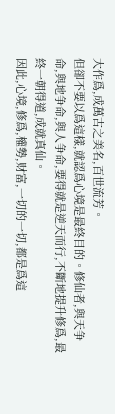大作爲,成萬古之美名,百世流芳。
但卻不要以爲這樣,就認爲心境是最終目的。修仙者,與天争命,與地争命,與人争命,要得就是逆天而行,不斷地提升修爲,最終一朝得道,成就真仙。
因此,心境,修爲,權勢,财富,一切的一切,都是爲這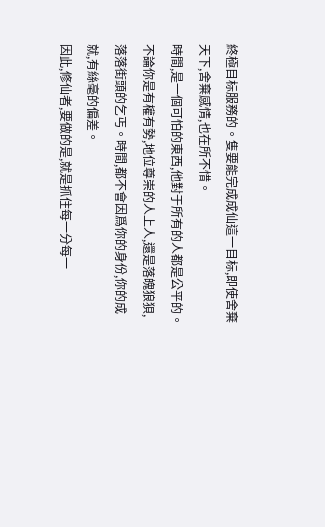終極目标服務的。隻要能完成成仙這一目标,即使舍棄天下,舍棄感情,也在所不惜。
時間,是一個可怕的東西,他對于所有的人都是公平的。不論你是有權有勢,地位尊崇的人上人,還是落魄狼狽,落落街頭的乞丐。時間,都不會因爲你的身份,你的成就,有絲毫的偏差。
因此,修仙者,要做的是,就是抓住每一分每一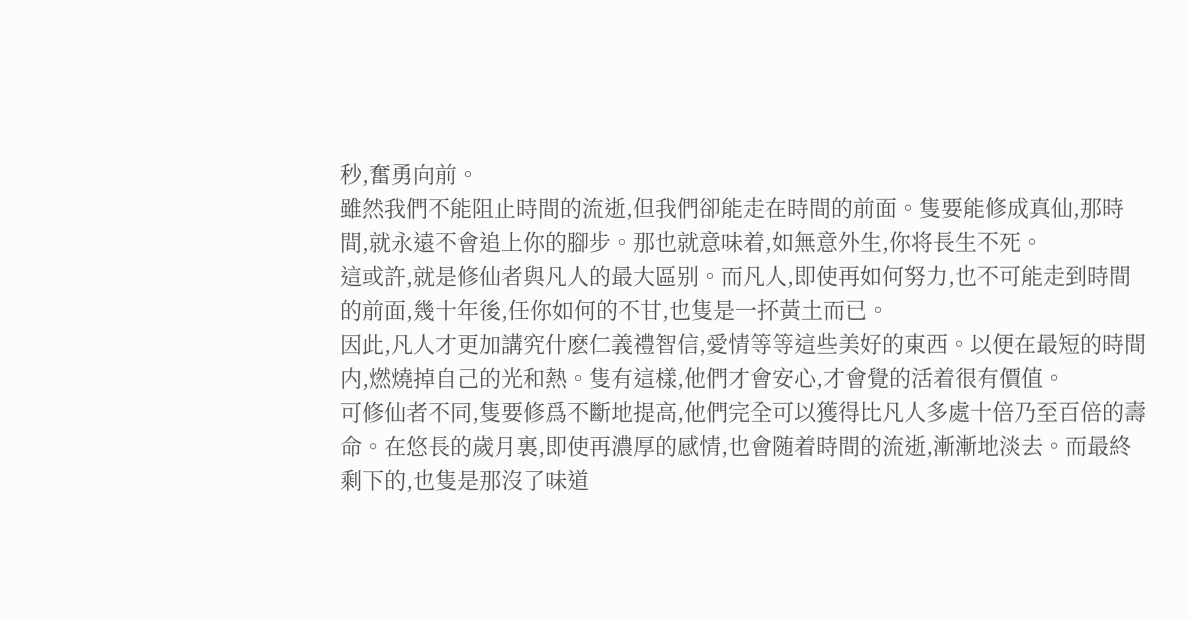秒,奮勇向前。
雖然我們不能阻止時間的流逝,但我們卻能走在時間的前面。隻要能修成真仙,那時間,就永遠不會追上你的腳步。那也就意味着,如無意外生,你将長生不死。
這或許,就是修仙者與凡人的最大區别。而凡人,即使再如何努力,也不可能走到時間的前面,幾十年後,任你如何的不甘,也隻是一抔黃土而已。
因此,凡人才更加講究什麽仁義禮智信,愛情等等這些美好的東西。以便在最短的時間内,燃燒掉自己的光和熱。隻有這樣,他們才會安心,才會覺的活着很有價值。
可修仙者不同,隻要修爲不斷地提高,他們完全可以獲得比凡人多處十倍乃至百倍的壽命。在悠長的歲月裏,即使再濃厚的感情,也會随着時間的流逝,漸漸地淡去。而最終剩下的,也隻是那沒了味道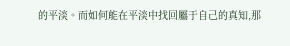的平淡。而如何能在平淡中找回屬于自己的真知,那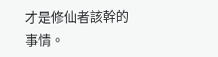才是修仙者該幹的事情。